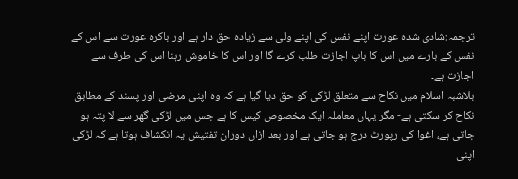ترجمہ:شادی شدہ عورت اپنے نفس کی اپنے ولی سے زیادہ حق دار ہے اور باکرہ عورت سے اس کے نفس کے بارے میں اس کا باپ اجازت طلب کرے گا اور اس کا خاموش رہنا اس کی طرف سے اجازت ہے۔
بلاشبہ اسلام میں نکاح سے متعلق لڑکی کو حق دیا گیا ہے کہ وہ اپنی مرضی اور پسند کے مطابق نکاح کر سکتی ہے- مگر یہاں معاملہ ایک مخصوص کیس کا ہے جس میں لڑکی گھر سے لا پتہ ہو جاتی ہے، اغوا کی رپورٹ درج ہو جاتی ہے اور بعد ازاں دوران تفتیش یہ انکشاف ہوتا ہے کہ لڑکی اپنی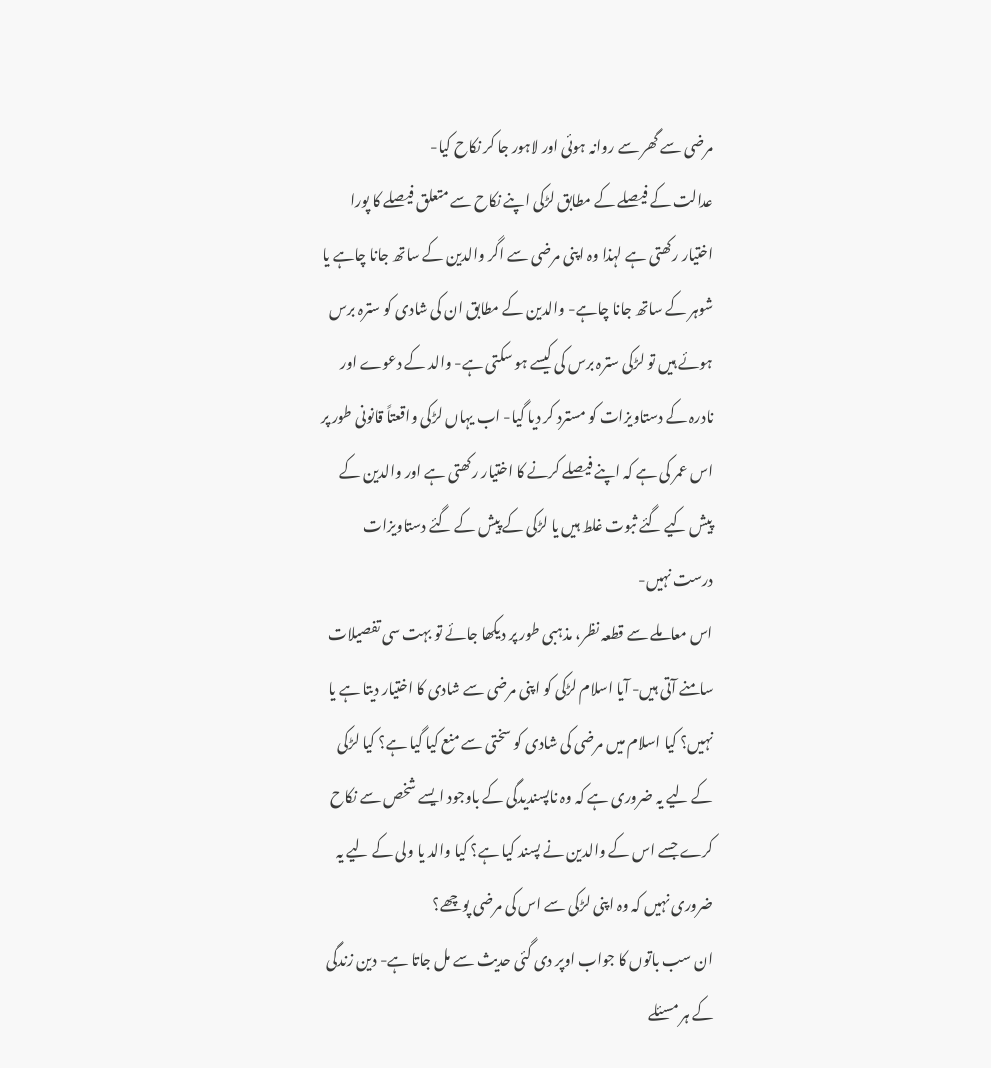مرضی سے گھر سے روانہ ہوئی اور لاہور جا کر نکاح کیا-
عدالت کے فیصلے کے مطابق لڑکی اپنے نکاح سے متعلق فیصلے کا پورا اختیار رکھتی ہے لہذا وہ اپنی مرضی سے اگر والدین کے ساتھ جانا چاہے یا شوہر کے ساتھ جانا چاہے- والدین کے مطابق ان کی شادی کو سترہ برس ہوئے ہیں تو لڑکی سترہ برس کی کیسے ہو سکتی ہے- والد کے دعوے اور نادرہ کے دستاویزات کو مسترد کر دیا گیا- اب یہاں لڑکی واقعتاً قانونی طور پر اس عمر کی ہے کہ اپنے فیصلے کرنے کا اختیار رکھتی ہے اور والدین کے پیش کیے گئے ثبوت غلط ہیں یا لڑکی کے پیش کے گئے دستاویزات درست نہیں-
اس معاملے سے قطعہ نظر، مذہبی طور پر دیکھا جائے تو بہت سی تفصیلات سامنے آتی ہیں- آیا اسلام لڑکی کو اپنی مرضی سے شادی کا اختیار دیتا ہے یا نہیں؟ کیا اسلام میں مرضی کی شادی کو سختی سے منع کیا گیا ہے؟ کیا لڑکی کے لیے یہ ضروری ہے کہ وہ ناپسندیدگی کے باوجود ایسے شخص سے نکاح کرے جسے اس کے والدین نے پسند کیا ہے؟ کیا والد یا ولی کے لیے یہ ضروری نہیں کہ وہ اپنی لڑکی سے اس کی مرضی پوچھے؟
ان سب باتوں کا جواب اوپر دی گئی حدیث سے مل جاتا ہے- دین زندگی کے ہر مسئلے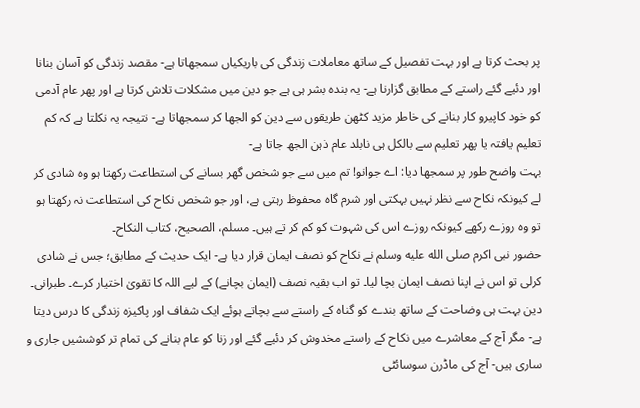پر بحث کرتا ہے اور بہت تفصیل کے ساتھ معاملات زندگی کی باریکیاں سمجھاتا ہے- مقصد زندگی کو آسان بنانا اور دئیے گئے راستے کے مطابق گزارنا ہے- یہ بندہ بشر ہی ہے جو دین میں مشکلات تلاش کرتا ہے اور پھر عام آدمی کو خود کاپیرو کار بنانے کی خاطر مزید کٹھن طریقوں سے دین کو الجھا کر سمجھاتا ہے- نتیجہ یہ نکلتا ہے کہ کم تعلیم یافتہ یا پھر تعلیم سے بالکل ہی نابلد عام ذہن الجھ جاتا ہے-
بہت واضح طور پر سمجھا دیا: اے جوانو! تم میں سے جو شخص گھر بسانے کی استطاعت رکھتا ہو وہ شادی کر لے کیونکہ نکاح سے نظر نہیں بہکتی اور شرم گاہ محفوظ رہتی ہے، اور جو شخص نکاح کی استطاعت نہ رکھتا ہو تو وہ روزے رکھے کیونکہ روزے اس کی شہوت کو کم کر تے ہیں۔ مسلم، الصحیح، کتاب النکاح۔
حضور نبی اکرم صلى الله عليه وسلم نے نکاح کو نصف ایمان قرار دیا ہے- ایک حدیث کے مطابق؛ جس نے شادی کرلی تو اس نے اپنا نصف ایمان بچا لیا۔ تو اب بقیہ نصف (ایمان بچانے) کے لیے اللہ کا تقویٰ اختیار کرے۔ طبرانی۔
دین بہت ہی وضاحت کے ساتھ بندے کو گناہ کے راستے سے بچاتے ہوئے ایک شفاف اور پاکیزہ زندگی کا درس دیتا ہے- مگر آج کے معاشرے میں نکاح کے راستے مخدوش کر دئیے گئے اور زنا کو عام بنانے کی تمام تر کوششیں جاری و ساری ہیں- آج کی ماڈرن سوسائٹی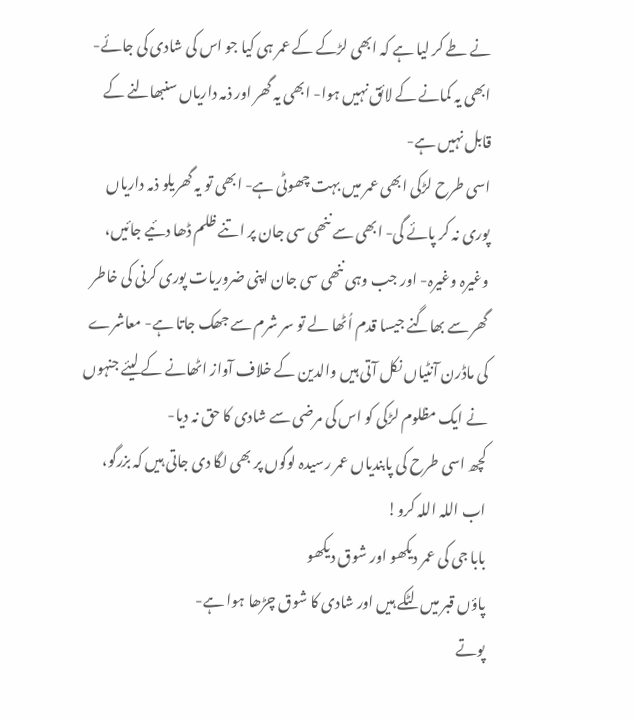نے طے کر لیا ہے کہ ابھی لڑکے کے عمر ہی کیا جو اس کی شادی کی جائے- ابھی یہ کمانے کے لائق نہیں ہوا- ابھی یہ گھر اور ذمہ داریاں سنبھالنے کے قابل نہیں ہے-
اسی طرح لڑکی ابھی عمر میں بہت چھوٹی ہے- ابھی تو یہ گھریلو ذمہ داریاں پوری نہ کر پائے گی- ابھی سے ننھی سی جان پر اتنے ظلم ڈھا دئیے جائیں، وغیرہ وغیرہ- اور جب وہی ننھی سی جان اپنی ضروریات پوری کرنی کی خاطر گھر سے بھاگنے جیسا قدم اُٹھا لے تو سر شرم سے جھک جاتا ہے- معاشرے کی ماڈرن آنٹیاں نکل آتی ہیں والدین کے خلاف آواز اٹھانے کے لیئے جنہوں نے ایک مظلوم لڑکی کو اس کی مرضی سے شادی کا حق نہ دیا-
کچھ اسی طرح کی پابندیاں عمر رسیدہ لوگوں پر بھی لگا دی جاتی ہیں کہ بزرگو، اب اللہ اللہ کرو!
بابا جی کی عمر دیکھو اور شوق دیکھو
پاؤں قبر میں لٹکے ہیں اور شادی کا شوق چڑھا ہوا ہے-
پوتے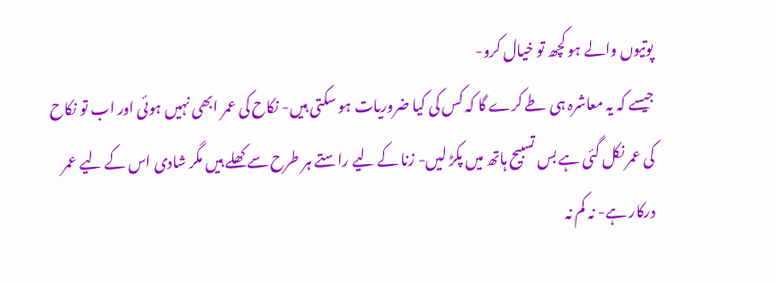پوتیوں والے ہو کچھ تو خیال کرو-
جیسے کہ یہ معاشرہ ہی طے کرے گا کہ کس کی کیا ضروریات ہو سکتی ہیں- نکاح کی عمر ابھی نہیں ہوئی اور اب تو نکاح کی عمر نکل گئی ہے بس تسبیح ہاتھ میں پکڑ لیں- زنا کے لیے راستے ہر طرح سے کھلے ہیں مگر شادی اس کے لیے عمر درکار ہے- نہ کم نہ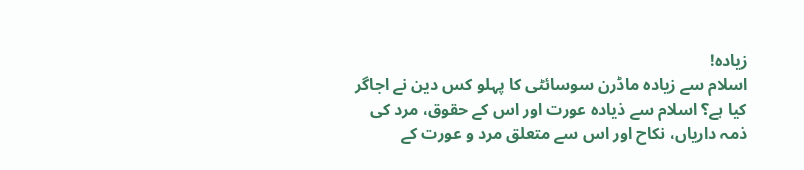زیادہ!
اسلام سے زیادہ ماڈرن سوسائٹی کا پہلو کس دین نے اجاگر کیا ہے؟ اسلام سے ذیادہ عورت اور اس کے حقوق، مرد کی ذمہ داریاں، نکاح اور اس سے متعلق مرد و عورت کے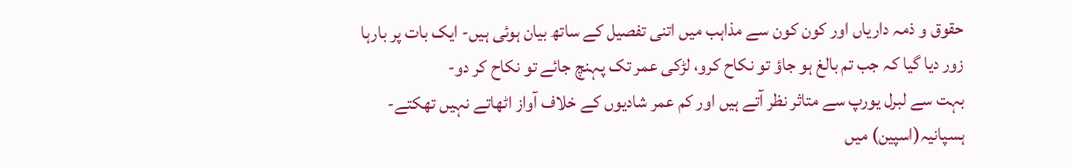حقوق و ذمہ داریاں اور کون کون سے مذاہب میں اتنی تفصیل کے ساتھ بیان ہوئی ہیں- ایک بات پر بارہا زور دیا گیا کہ جب تم بالغ ہو جاؤ تو نکاح کرو، لڑکی عمر تک پہنچ جائے تو نکاح کر دو-
بہت سے لبرل یورپ سے متاثر نظر آتے ہیں اور کم عمر شادیوں کے خلاف آواز اٹھاتے نہیں تھکتے- ہسپانیہ(اسپین) میں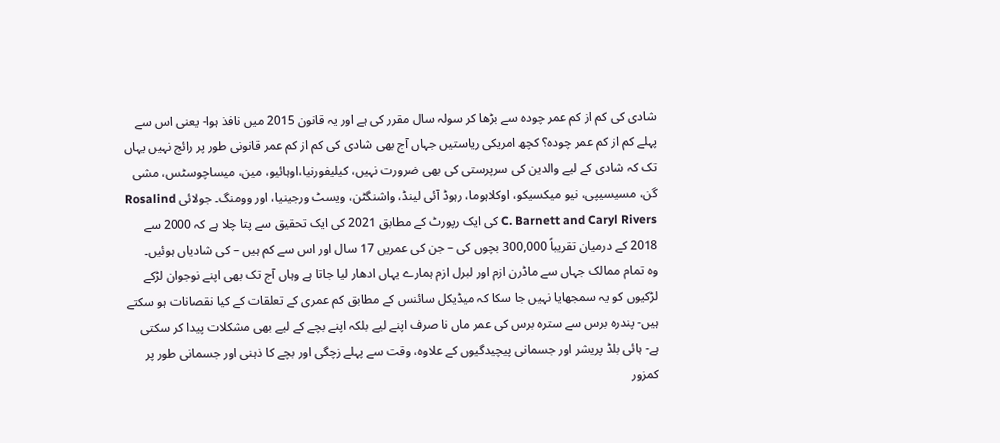شادی کی کم از کم عمر چودہ سے بڑھا کر سولہ سال مقرر کی ہے اور یہ قانون 2015 میں نافذ ہوا- یعنی اس سے پہلے کم از کم عمر چودہ؟ کچھ امریکی ریاستیں جہاں آج بھی شادی کی کم از کم عمر قانونی طور پر رائج نہیں یہاں تک کہ شادی کے لیے والدین کی سرپرستی کی بھی ضرورت نہیں، کیلیفورنیا،اوہائیو، مین، میساچوسٹس، مشی گن، مسیسیپی، نیو میکسیکو، اوکلاہوما، رہوڈ آئی لینڈ، واشنگٹن، ویسٹ ورجینیا، اور وومنگ۔ جولائی Rosalind C. Barnett and Caryl Rivers کی ایک رپورٹ کے مطابق 2021 کی ایک تحقیق سے پتا چلا ہے کہ 2000 سے 2018 کے درمیان تقریباً 300,000 بچوں کی – جن کی عمریں 17 سال اور اس سے کم ہیں – کی شادیاں ہوئیں۔
وہ تمام ممالک جہاں سے ماڈرن ازم اور لبرل ازم ہمارے یہاں ادھار لیا جاتا ہے وہاں آج تک بھی اپنے نوجوان لڑکے لڑکیوں کو یہ سمجھایا نہیں جا سکا کہ میڈیکل سائنس کے مطابق کم عمری کے تعلقات کے کیا نقصانات ہو سکتے ہیں- پندرہ برس سے سترہ برس کی عمر ماں نا صرف اپنے لیے بلکہ اپنے بچے کے لیے بھی مشکلات پیدا کر سکتی ہے- ہائی بلڈ پریشر اور جسمانی پیچیدگیوں کے علاوہ، وقت سے پہلے زچگی اور بچے کا ذہنی اور جسمانی طور پر کمزور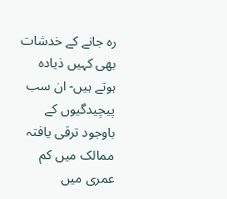رہ جانے کے خدشات بھی کہیں ذیادہ ہوتے ہیں- ان سب پیچیدگیوں کے باوجود ترقی یافتہ ممالک میں کم عمری میں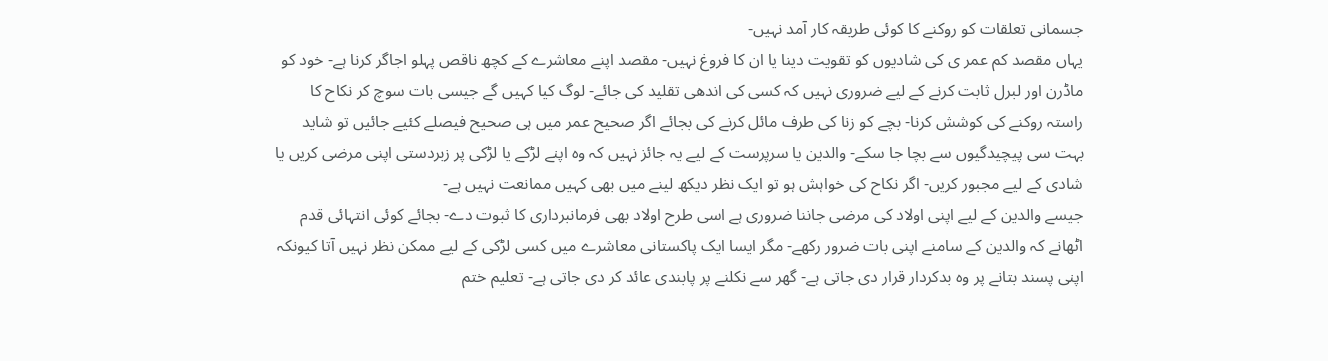جسمانی تعلقات کو روکنے کا کوئی طریقہ کار آمد نہیں-
یہاں مقصد کم عمر ی کی شادیوں کو تقویت دینا یا ان کا فروغ نہیں- مقصد اپنے معاشرے کے کچھ ناقص پہلو اجاگر کرنا ہے- خود کو ماڈرن اور لبرل ثابت کرنے کے لیے ضروری نہیں کہ کسی کی اندھی تقلید کی جائے- لوگ کیا کہیں گے جیسی بات سوچ کر نکاح کا راستہ روکنے کی کوشش کرنا- بچے کو زنا کی طرف مائل کرنے کی بجائے اگر صحیح عمر میں ہی صحیح فیصلے کئیے جائیں تو شاید بہت سی پیچیدگیوں سے بچا جا سکے- والدین یا سرپرست کے لیے یہ جائز نہیں کہ وہ اپنے لڑکے یا لڑکی پر زبردستی اپنی مرضی کریں یا شادی کے لیے مجبور کریں- اگر نکاح کی خواہش ہو تو ایک نظر دیکھ لینے میں بھی کہیں ممانعت نہیں ہے-
جیسے والدین کے لیے اپنی اولاد کی مرضی جاننا ضروری ہے اسی طرح اولاد بھی فرمانبرداری کا ثبوت دے- بجائے کوئی انتہائی قدم اٹھانے کہ والدین کے سامنے اپنی بات ضرور رکھے- مگر ایسا ایک پاکستانی معاشرے میں کسی لڑکی کے لیے ممکن نظر نہیں آتا کیونکہ اپنی پسند بتانے پر وہ بدکردار قرار دی جاتی ہے- گھر سے نکلنے پر پابندی عائد کر دی جاتی ہے- تعلیم ختم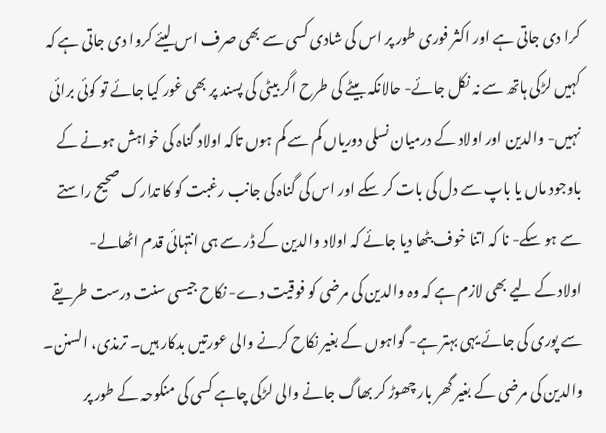کرا دی جاتی ہے اور اکثر فوری طور پر اس کی شادی کسی سے بھی صرف اس لیئے کروا دی جاتی ہے کہ کہیں لڑکی ہاتھ سے نہ نکل جائے- حالانکہ بیٹے کی طرح اگر بیٹی کی پسند پر بھی غور کیا جائے تو کوئی برائی نہیں- والدین اور اولاد کے درمیان نسلی دوریاں کم سے کم ہوں تاکہ اولاد گناہ کی خواہش ہونے کے باوجود ماں یا باپ سے دل کی بات کر سکے اور اس کی گناہ کی جانب رغبت کو کا تدارک صحیح راستے سے ہو سکے- نا کہ اتنا خوف بٹھا دیا جائے کہ اولاد والدین کے ڈر سے ہی انتہائی قدم اٹھالے-
اولاد کے لیے بھی لازم ہے کہ وہ والدین کی مرضی کو فوقیت دے- نکاح جیسی سنت درست طریقے سے پوری کی جائے یہی بہتر ہے- گواہوں کے بغیر نکاح کرنے والی عورتیں بدکار ہیں۔ ترمذی، السنن۔
والدین کی مرضی کے بغیر گھر بار چھوڑ کر بھاگ جانے والی لڑکی چاہے کسی کی منکوحہ کے طور پر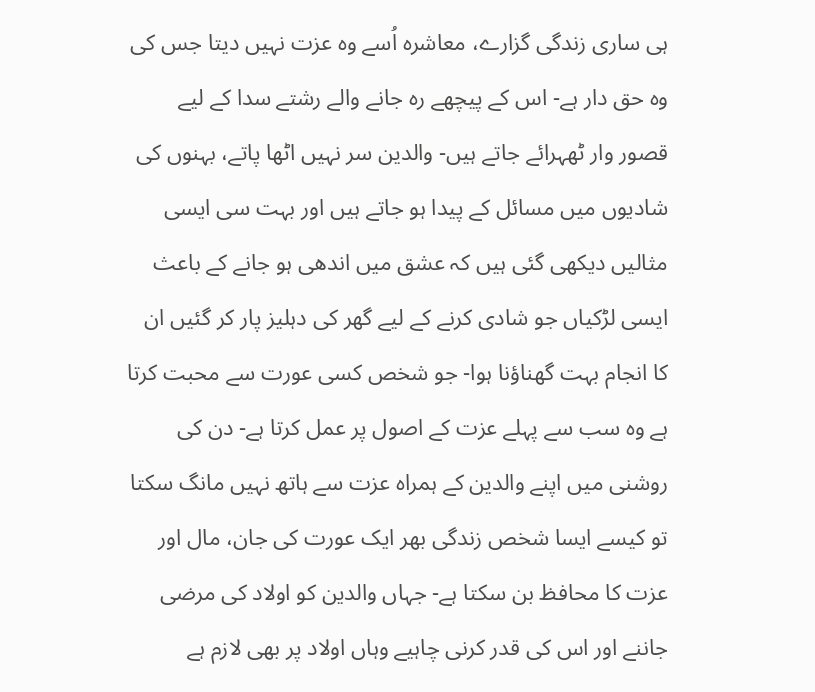ہی ساری زندگی گزارے، معاشرہ اُسے وہ عزت نہیں دیتا جس کی وہ حق دار ہے- اس کے پیچھے رہ جانے والے رشتے سدا کے لیے قصور وار ٹھہرائے جاتے ہیں- والدین سر نہیں اٹھا پاتے، بہنوں کی شادیوں میں مسائل کے پیدا ہو جاتے ہیں اور بہت سی ایسی مثالیں دیکھی گئی ہیں کہ عشق میں اندھی ہو جانے کے باعث ایسی لڑکیاں جو شادی کرنے کے لیے گھر کی دہلیز پار کر گئیں ان کا انجام بہت گھناؤنا ہوا- جو شخص کسی عورت سے محبت کرتا ہے وہ سب سے پہلے عزت کے اصول پر عمل کرتا ہے- دن کی روشنی میں اپنے والدین کے ہمراہ عزت سے ہاتھ نہیں مانگ سکتا تو کیسے ایسا شخص زندگی بھر ایک عورت کی جان، مال اور عزت کا محافظ بن سکتا ہے- جہاں والدین کو اولاد کی مرضی جاننے اور اس کی قدر کرنی چاہیے وہاں اولاد پر بھی لازم ہے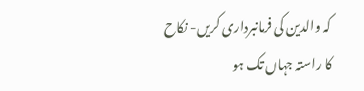کہ والدین کی فرمانبرداری کریں- نکاح کا راستہ جہاں تک ہو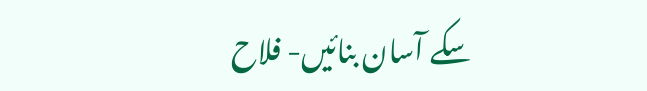سکے آسان بنائیں- فلاح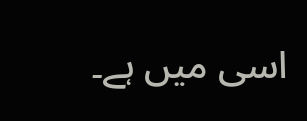اسی میں ہے۔